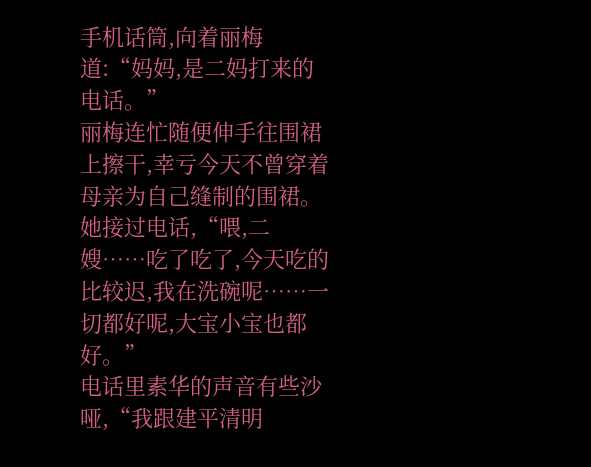手机话筒,向着丽梅道:“妈妈,是二妈打来的电话。”
丽梅连忙随便伸手往围裙上擦干,幸亏今天不曾穿着母亲为自己缝制的围裙。她接过电话,“喂,二嫂……吃了吃了,今天吃的比较迟,我在洗碗呢……一切都好呢,大宝小宝也都好。”
电话里素华的声音有些沙哑,“我跟建平清明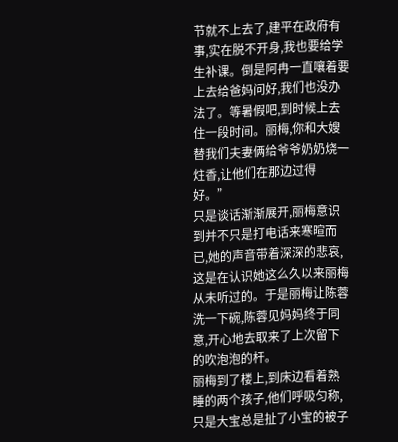节就不上去了,建平在政府有事,实在脱不开身,我也要给学生补课。倒是阿冉一直嚷着要上去给爸妈问好,我们也没办法了。等暑假吧,到时候上去住一段时间。丽梅,你和大嫂替我们夫妻俩给爷爷奶奶烧一炷香,让他们在那边过得好。”
只是谈话渐渐展开,丽梅意识到并不只是打电话来寒暄而已,她的声音带着深深的悲哀,这是在认识她这么久以来丽梅从未听过的。于是丽梅让陈蓉洗一下碗,陈蓉见妈妈终于同意,开心地去取来了上次留下的吹泡泡的杆。
丽梅到了楼上,到床边看着熟睡的两个孩子,他们呼吸匀称,只是大宝总是扯了小宝的被子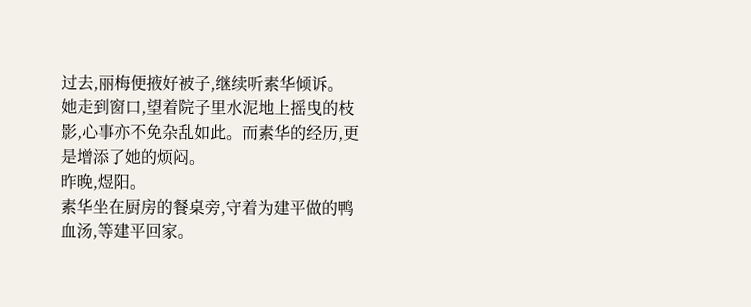过去,丽梅便掖好被子,继续听素华倾诉。
她走到窗口,望着院子里水泥地上摇曳的枝影,心事亦不免杂乱如此。而素华的经历,更是增添了她的烦闷。
昨晚,煜阳。
素华坐在厨房的餐桌旁,守着为建平做的鸭血汤,等建平回家。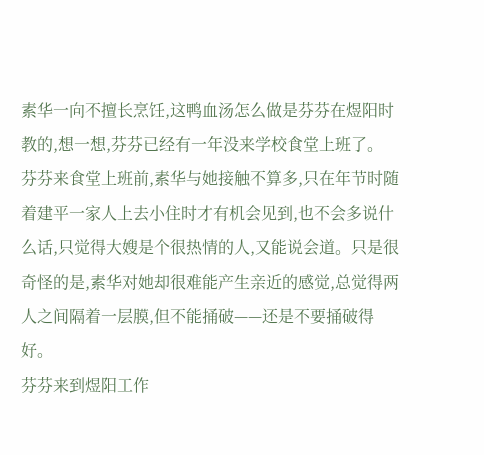素华一向不擅长烹饪,这鸭血汤怎么做是芬芬在煜阳时教的,想一想,芬芬已经有一年没来学校食堂上班了。
芬芬来食堂上班前,素华与她接触不算多,只在年节时随着建平一家人上去小住时才有机会见到,也不会多说什么话,只觉得大嫂是个很热情的人,又能说会道。只是很奇怪的是,素华对她却很难能产生亲近的感觉,总觉得两人之间隔着一层膜,但不能捅破——还是不要捅破得好。
芬芬来到煜阳工作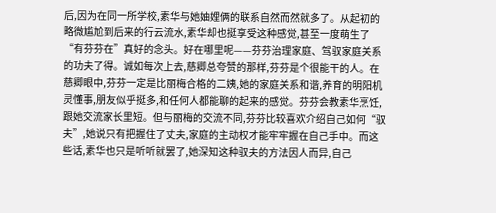后,因为在同一所学校,素华与她妯娌俩的联系自然而然就多了。从起初的略微尴尬到后来的行云流水,素华却也挺享受这种感觉,甚至一度萌生了“有芬芬在”真好的念头。好在哪里呢——芬芬治理家庭、驾驭家庭关系的功夫了得。诚如每次上去,慈卿总夸赞的那样,芬芬是个很能干的人。在慈卿眼中,芬芬一定是比丽梅合格的二姨,她的家庭关系和谐,养育的明阳机灵懂事,朋友似乎挺多,和任何人都能聊的起来的感觉。芬芬会教素华烹饪,跟她交流家长里短。但与丽梅的交流不同,芬芬比较喜欢介绍自己如何“驭夫”,她说只有把握住了丈夫,家庭的主动权才能牢牢握在自己手中。而这些话,素华也只是听听就罢了,她深知这种驭夫的方法因人而异,自己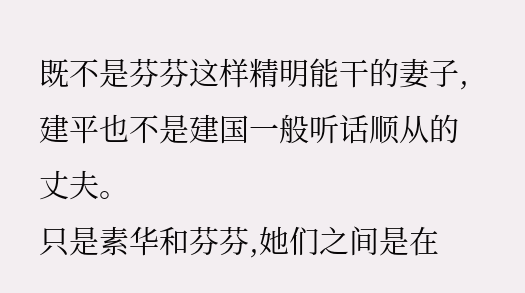既不是芬芬这样精明能干的妻子,建平也不是建国一般听话顺从的丈夫。
只是素华和芬芬,她们之间是在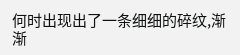何时出现出了一条细细的碎纹,渐渐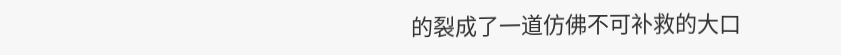的裂成了一道仿佛不可补救的大口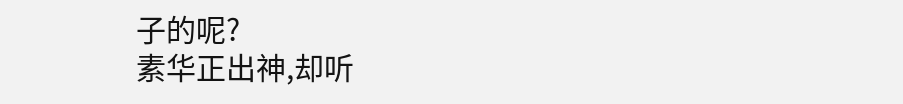子的呢?
素华正出神,却听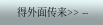得外面传来>> --